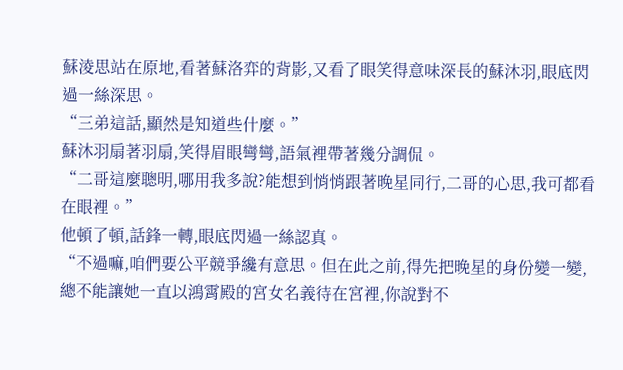蘇淩思站在原地,看著蘇洛弈的背影,又看了眼笑得意味深長的蘇沐羽,眼底閃過一絲深思。
“三弟這話,顯然是知道些什麼。”
蘇沐羽扇著羽扇,笑得眉眼彎彎,語氣裡帶著幾分調侃。
“二哥這麼聰明,哪用我多說?能想到悄悄跟著晚星同行,二哥的心思,我可都看在眼裡。”
他頓了頓,話鋒一轉,眼底閃過一絲認真。
“不過嘛,咱們要公平競爭纔有意思。但在此之前,得先把晚星的身份變一變,總不能讓她一直以鴻霄殿的宮女名義待在宮裡,你說對不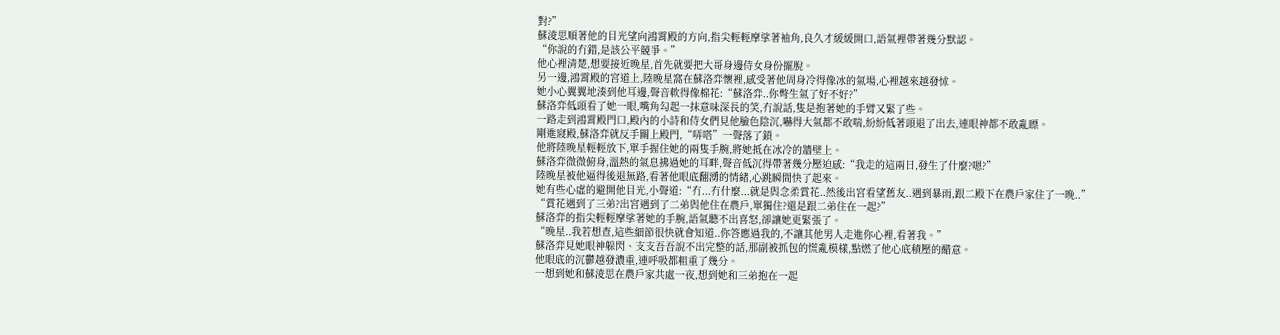對?”
蘇淩思順著他的目光望向鴻霄殿的方向,指尖輕輕摩挲著袖角,良久才緩緩開口,語氣裡帶著幾分默認。
“你說的冇錯,是該公平競爭。”
他心裡清楚,想要接近晚星,首先就要把大哥身邊侍女身份擺脫。
另一邊,鴻霄殿的宮道上,陸晚星窩在蘇洛弈懷裡,感受著他周身冷得像冰的氣場,心裡越來越發怵。
她小心翼翼地湊到他耳邊,聲音軟得像棉花:“蘇洛弈..你彆生氣了好不好?”
蘇洛弈低頭看了她一眼,嘴角勾起一抹意味深長的笑,冇說話,隻是抱著她的手臂又緊了些。
一路走到鴻霄殿門口,殿內的小詩和侍女們見他臉色陰沉,嚇得大氣都不敢喘,紛紛低著頭退了出去,連眼神都不敢亂瞟。
剛進寢殿,蘇洛弈就反手關上殿門,“哢嗒”一聲落了鎖。
他將陸晚星輕輕放下,單手握住她的兩隻手腕,將她抵在冰冷的牆壁上。
蘇洛弈微微俯身,溫熱的氣息拂過她的耳畔,聲音低沉得帶著幾分壓迫感:“我走的這兩日,發生了什麼?嗯?”
陸晚星被他逼得後退無路,看著他眼底翻湧的情緒,心跳瞬間快了起來。
她有些心虛的避開他目光,小聲道:“冇...冇什麼...就是與念柔賞花..然後出宮看望舊友..遇到暴雨,跟二殿下在農戶家住了一晚..”
“賞花遇到了三弟?出宮遇到了二弟與他住在農戶,單獨住?還是跟二弟住在一起?”
蘇洛弈的指尖輕輕摩挲著她的手腕,語氣聽不出喜怒,卻讓她更緊張了。
“晚星..我若想查,這些細節很快就會知道..你答應過我的,不讓其他男人走進你心裡,看著我。”
蘇洛弈見她眼神躲閃、支支吾吾說不出完整的話,那副被抓包的慌亂模樣,點燃了他心底積壓的醋意。
他眼底的沉鬱越發濃重,連呼吸都粗重了幾分。
一想到她和蘇淩思在農戶家共處一夜,想到她和三弟抱在一起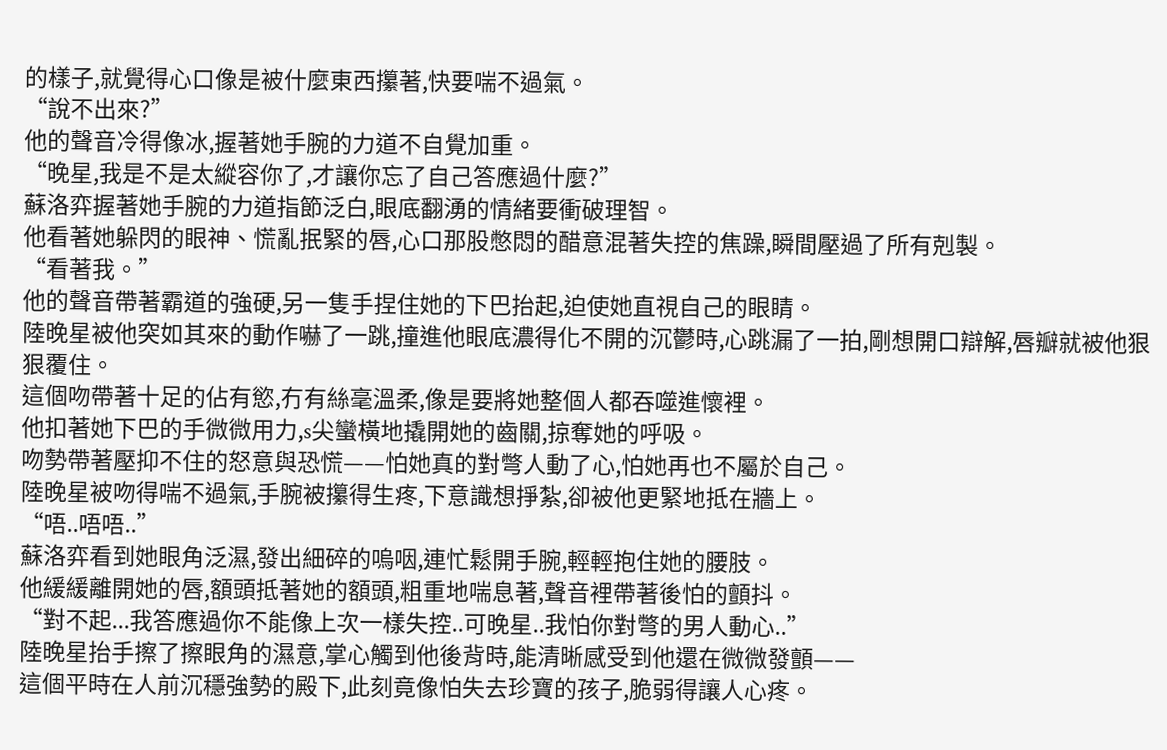的樣子,就覺得心口像是被什麼東西攥著,快要喘不過氣。
“說不出來?”
他的聲音冷得像冰,握著她手腕的力道不自覺加重。
“晚星,我是不是太縱容你了,才讓你忘了自己答應過什麼?”
蘇洛弈握著她手腕的力道指節泛白,眼底翻湧的情緒要衝破理智。
他看著她躲閃的眼神、慌亂抿緊的唇,心口那股憋悶的醋意混著失控的焦躁,瞬間壓過了所有剋製。
“看著我。”
他的聲音帶著霸道的強硬,另一隻手捏住她的下巴抬起,迫使她直視自己的眼睛。
陸晚星被他突如其來的動作嚇了一跳,撞進他眼底濃得化不開的沉鬱時,心跳漏了一拍,剛想開口辯解,唇瓣就被他狠狠覆住。
這個吻帶著十足的佔有慾,冇有絲毫溫柔,像是要將她整個人都吞噬進懷裡。
他扣著她下巴的手微微用力,s尖蠻橫地撬開她的齒關,掠奪她的呼吸。
吻勢帶著壓抑不住的怒意與恐慌——怕她真的對彆人動了心,怕她再也不屬於自己。
陸晚星被吻得喘不過氣,手腕被攥得生疼,下意識想掙紮,卻被他更緊地抵在牆上。
“唔..唔唔..”
蘇洛弈看到她眼角泛濕,發出細碎的嗚咽,連忙鬆開手腕,輕輕抱住她的腰肢。
他緩緩離開她的唇,額頭抵著她的額頭,粗重地喘息著,聲音裡帶著後怕的顫抖。
“對不起...我答應過你不能像上次一樣失控..可晚星..我怕你對彆的男人動心..”
陸晚星抬手擦了擦眼角的濕意,掌心觸到他後背時,能清晰感受到他還在微微發顫——
這個平時在人前沉穩強勢的殿下,此刻竟像怕失去珍寶的孩子,脆弱得讓人心疼。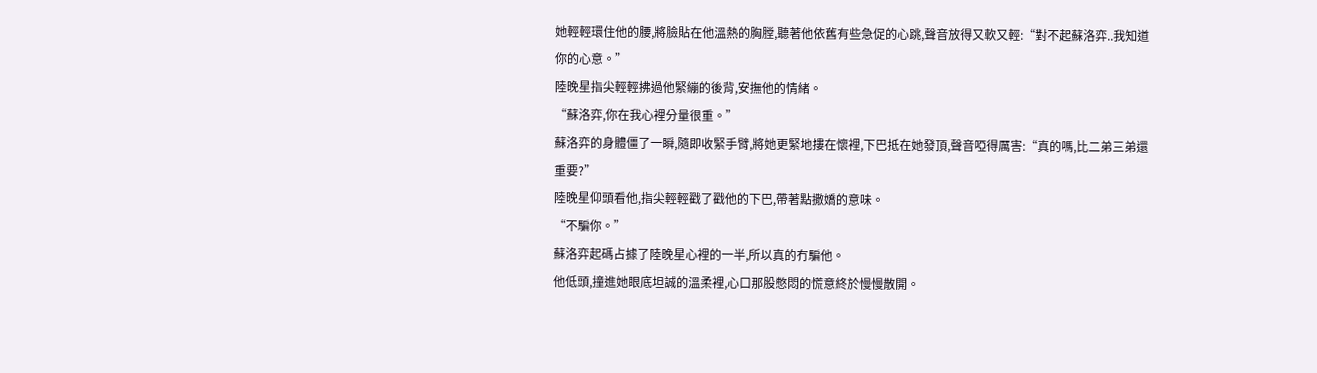她輕輕環住他的腰,將臉貼在他溫熱的胸膛,聽著他依舊有些急促的心跳,聲音放得又軟又輕:“對不起蘇洛弈..我知道你的心意。”
陸晚星指尖輕輕拂過他緊繃的後背,安撫他的情緒。
“蘇洛弈,你在我心裡分量很重。”
蘇洛弈的身體僵了一瞬,隨即收緊手臂,將她更緊地摟在懷裡,下巴抵在她發頂,聲音啞得厲害:“真的嗎,比二弟三弟還重要?”
陸晚星仰頭看他,指尖輕輕戳了戳他的下巴,帶著點撒嬌的意味。
“不騙你。”
蘇洛弈起碼占據了陸晚星心裡的一半,所以真的冇騙他。
他低頭,撞進她眼底坦誠的溫柔裡,心口那股憋悶的慌意終於慢慢散開。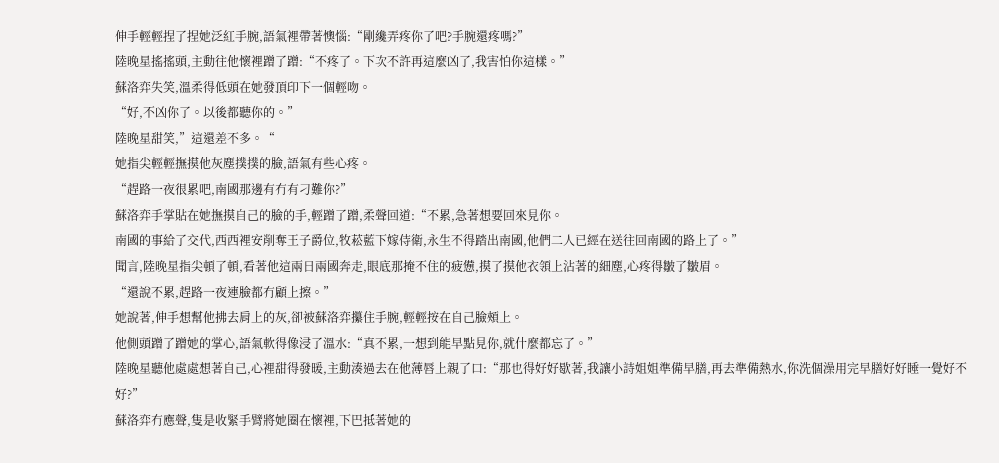伸手輕輕捏了捏她泛紅手腕,語氣裡帶著懊惱:“剛纔弄疼你了吧?手腕還疼嗎?”
陸晚星搖搖頭,主動往他懷裡蹭了蹭:“不疼了。下次不許再這麼凶了,我害怕你這樣。”
蘇洛弈失笑,溫柔得低頭在她發頂印下一個輕吻。
“好,不凶你了。以後都聽你的。”
陸晚星甜笑,”這還差不多。“
她指尖輕輕撫摸他灰塵撲撲的臉,語氣有些心疼。
“趕路一夜很累吧,南國那邊有冇有刁難你?”
蘇洛弈手掌貼在她撫摸自己的臉的手,輕蹭了蹭,柔聲回道:“不累,急著想要回來見你。
南國的事給了交代,西西裡安削奪王子爵位,牧菘藍下嫁侍衛,永生不得踏出南國,他們二人已經在送往回南國的路上了。”
聞言,陸晚星指尖頓了頓,看著他這兩日兩國奔走,眼底那掩不住的疲憊,摸了摸他衣領上沾著的細塵,心疼得皺了皺眉。
“還說不累,趕路一夜連臉都冇顧上擦。”
她說著,伸手想幫他拂去肩上的灰,卻被蘇洛弈攥住手腕,輕輕按在自己臉頰上。
他側頭蹭了蹭她的掌心,語氣軟得像浸了溫水:“真不累,一想到能早點見你,就什麼都忘了。”
陸晚星聽他處處想著自己,心裡甜得發暖,主動湊過去在他薄唇上親了口:“那也得好好歇著,我讓小詩姐姐準備早膳,再去準備熱水,你洗個澡用完早膳好好睡一覺好不好?”
蘇洛弈冇應聲,隻是收緊手臂將她圈在懷裡,下巴抵著她的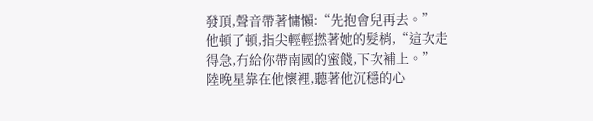發頂,聲音帶著慵懶:“先抱會兒再去。”
他頓了頓,指尖輕輕撚著她的髮梢,“這次走得急,冇給你帶南國的蜜餞,下次補上。”
陸晚星靠在他懷裡,聽著他沉穩的心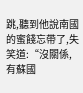跳,聽到他說南國的蜜餞忘帶了,失笑道:“沒關係,有蘇國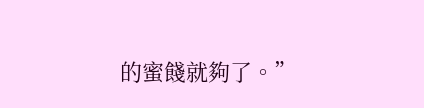的蜜餞就夠了。”